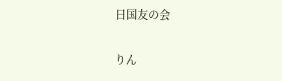日国友の会

りん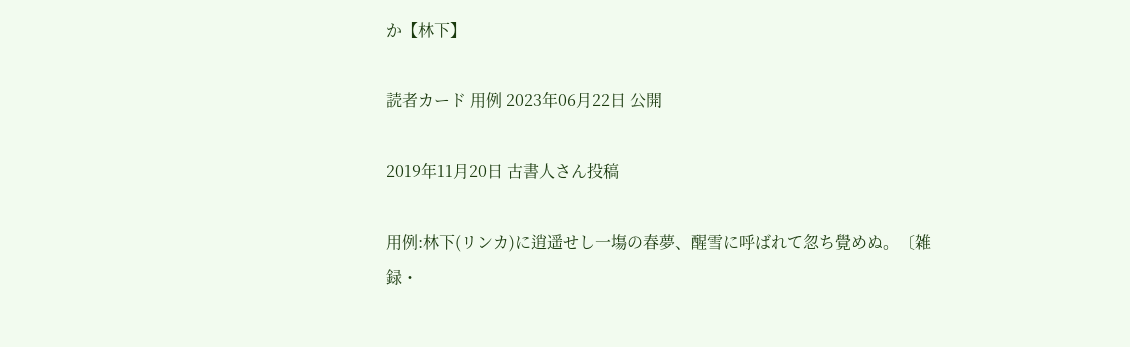か【林下】

読者カード 用例 2023年06月22日 公開

2019年11月20日 古書人さん投稿

用例:林下(リンカ)に逍遥せし一塲の春夢、醒雪に呼ばれて忽ち覺めぬ。〔雑録・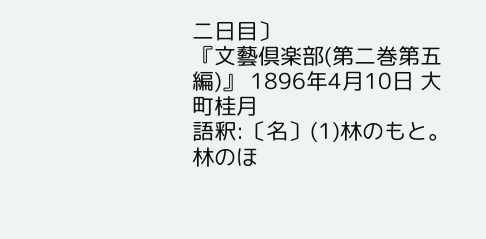二日目〕
『文藝倶楽部(第二巻第五編)』 1896年4月10日 大町桂月
語釈:〔名〕(1)林のもと。林のほ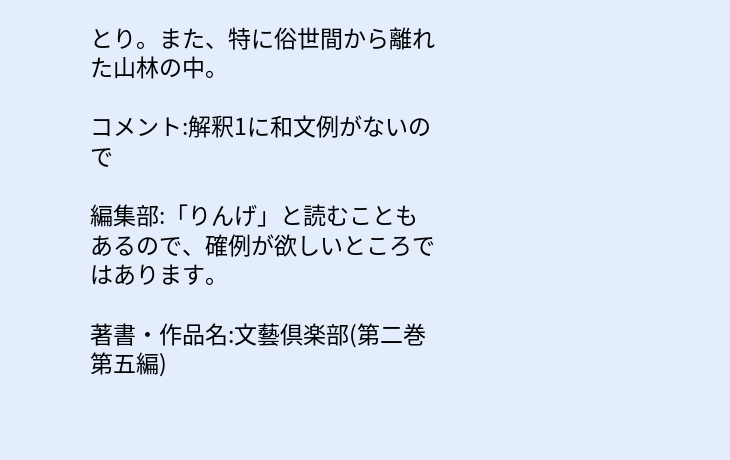とり。また、特に俗世間から離れた山林の中。

コメント:解釈1に和文例がないので

編集部:「りんげ」と読むこともあるので、確例が欲しいところではあります。

著書・作品名:文藝倶楽部(第二巻第五編)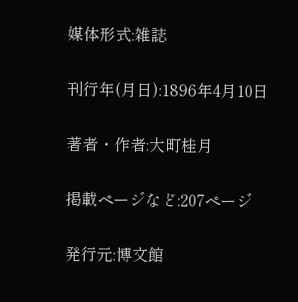媒体形式:雑誌

刊行年(月日):1896年4月10日

著者・作者:大町桂月

掲載ページなど:207ページ

発行元:博文館